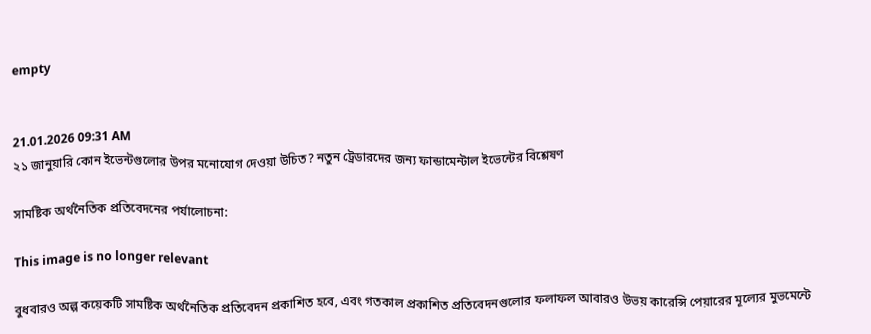empty


21.01.2026 09:31 AM
২১ জানুয়ারি কোন ইভেন্টগুলোর উপর মনোযোগ দেওয়া উচিত? নতুন ট্রেডারদের জন্য ফান্ডামেন্টাল ইভেন্টের বিশ্লেষণ

সামষ্টিক অর্থনৈতিক প্রতিবেদনের পর্যালোচনা:

This image is no longer relevant

বুধবারও অল্প কয়েকটি সামষ্টিক অর্থনৈতিক প্রতিবেদন প্রকাশিত হবে, এবং গতকাল প্রকাশিত প্রতিবেদনগুলোর ফলাফল আবারও উভয় কারেন্সি পেয়ারের মূল্যের মুভমেন্টে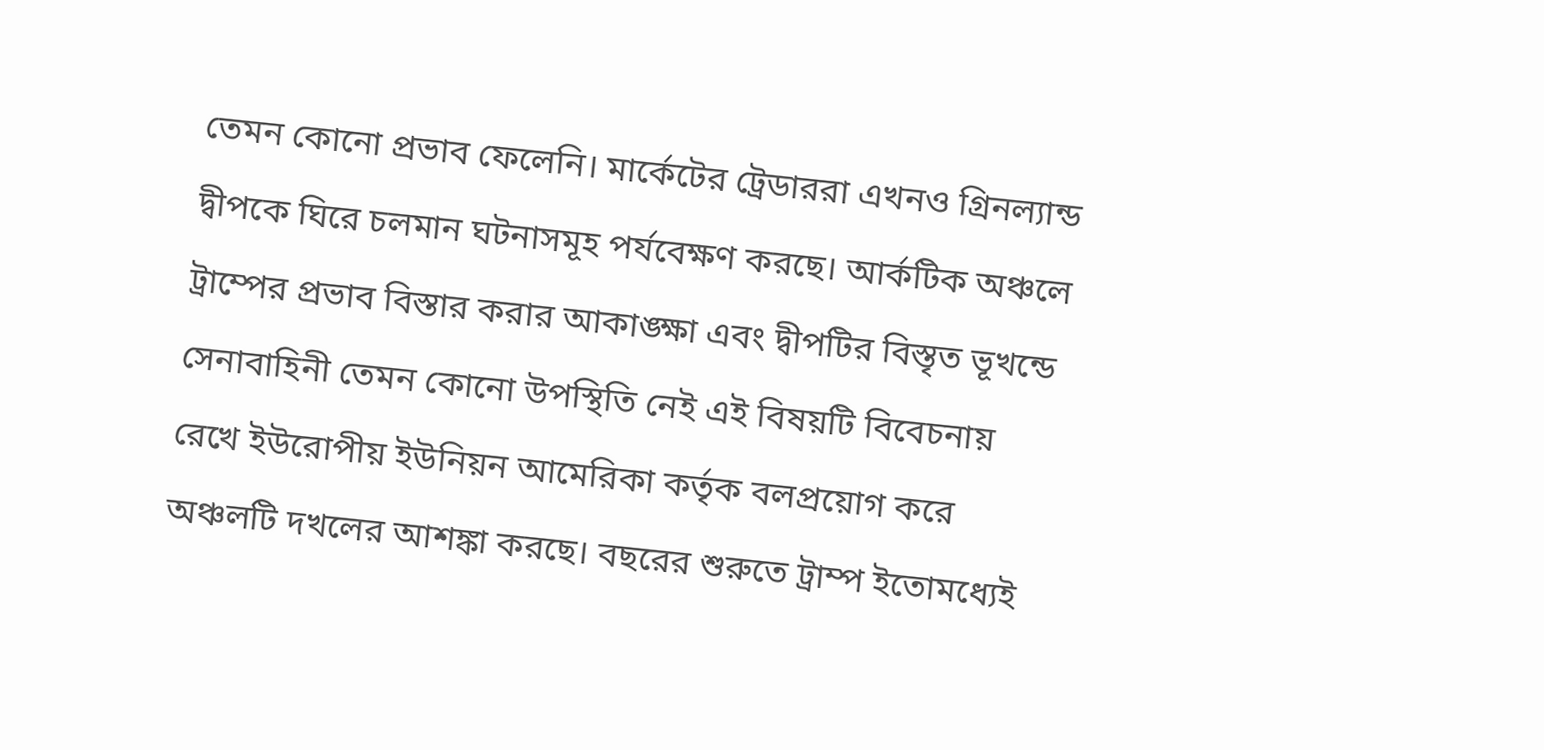তেমন কোনো প্রভাব ফেলেনি। মার্কেটের ট্রেডাররা এখনও গ্রিনল্যান্ড দ্বীপকে ঘিরে চলমান ঘটনাসমূহ পর্যবেক্ষণ করছে। আর্কটিক অঞ্চলে ট্রাম্পের প্রভাব বিস্তার করার আকাঙ্ক্ষা এবং দ্বীপটির বিস্তৃত ভূখন্ডে সেনাবাহিনী তেমন কোনো উপস্থিতি নেই এই বিষয়টি বিবেচনায় রেখে ইউরোপীয় ইউনিয়ন আমেরিকা কর্তৃক বলপ্রয়োগ করে অঞ্চলটি দখলের আশঙ্কা করছে। বছরের শুরুতে ট্রাম্প ইতোমধ্যেই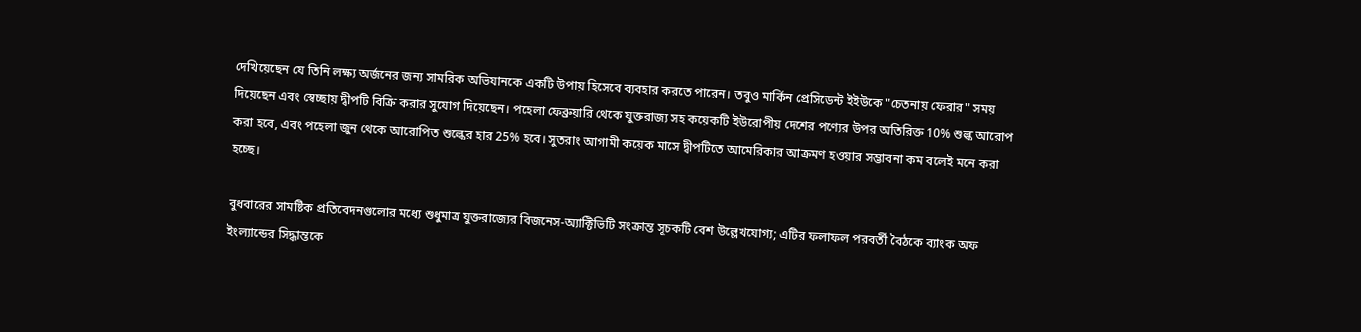দেখিয়েছেন যে তিনি লক্ষ্য অর্জনের জন্য সামরিক অভিযানকে একটি উপায় হিসেবে ব্যবহার করতে পারেন। তবুও মার্কিন প্রেসিডেন্ট ইইউকে "চেতনায় ফেরার" সময় দিয়েছেন এবং স্বেচ্ছায় দ্বীপটি বিক্রি করার সুযোগ দিয়েছেন। পহেলা ফেব্রুয়ারি থেকে যুক্তরাজ্য সহ কয়েকটি ইউরোপীয় দেশের পণ্যের উপর অতিরিক্ত 10% শুল্ক আরোপ করা হবে, এবং পহেলা জুন থেকে আরোপিত শুল্কের হার 25% হবে। সুতরাং আগামী কয়েক মাসে দ্বীপটিতে আমেরিকার আক্রমণ হওয়ার সম্ভাবনা কম বলেই মনে করা হচ্ছে।

বুধবারের সামষ্টিক প্রতিবেদনগুলোর মধ্যে শুধুমাত্র যুক্তরাজ্যের বিজনেস-অ্যাক্টিভিটি সংক্রান্ত সূচকটি বেশ উল্লেখযোগ্য; এটির ফলাফল পরবর্তী বৈঠকে ব্যাংক অফ ইংল্যান্ডের সিদ্ধান্তকে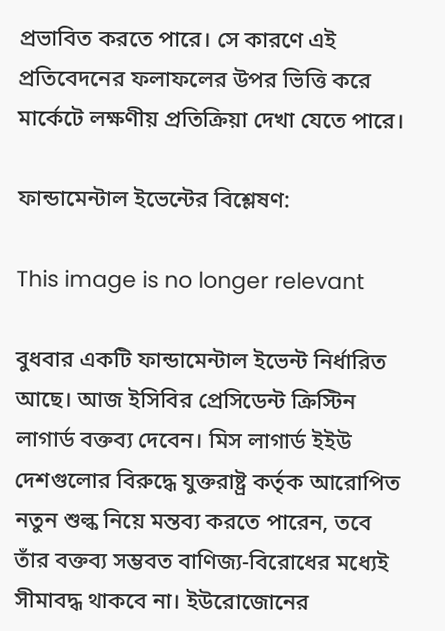প্রভাবিত করতে পারে। সে কারণে এই প্রতিবেদনের ফলাফলের উপর ভিত্তি করে মার্কেটে লক্ষণীয় প্রতিক্রিয়া দেখা যেতে পারে।

ফান্ডামেন্টাল ইভেন্টের বিশ্লেষণ:

This image is no longer relevant

বুধবার একটি ফান্ডামেন্টাল ইভেন্ট নির্ধারিত আছে। আজ ইসিবির প্রেসিডেন্ট ক্রিস্টিন লাগার্ড বক্তব্য দেবেন। মিস লাগার্ড ইইউ দেশগুলোর বিরুদ্ধে যুক্তরাষ্ট্র কর্তৃক আরোপিত নতুন শুল্ক নিয়ে মন্তব্য করতে পারেন, তবে তাঁর বক্তব্য সম্ভবত বাণিজ্য-বিরোধের মধ্যেই সীমাবদ্ধ থাকবে না। ইউরোজোনের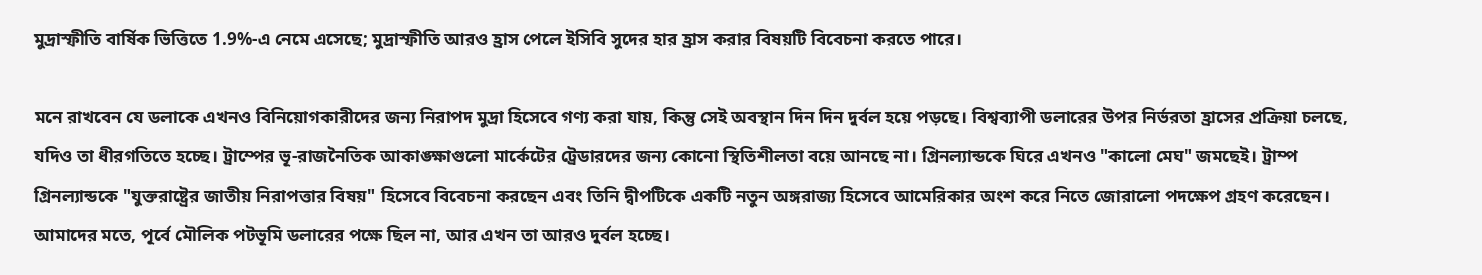মুদ্রাস্ফীতি বার্ষিক ভিত্তিতে 1.9%-এ নেমে এসেছে; মুদ্রাস্ফীতি আরও হ্রাস পেলে ইসিবি সুদের হার হ্রাস করার বিষয়টি বিবেচনা করতে পারে।

মনে রাখবেন যে ডলাকে এখনও বিনিয়োগকারীদের জন্য নিরাপদ মুদ্রা হিসেবে গণ্য করা যায়, কিন্তু সেই অবস্থান দিন দিন দুর্বল হয়ে পড়ছে। বিশ্বব্যাপী ডলারের উপর নির্ভরতা হ্রাসের প্রক্রিয়া চলছে, যদিও তা ধীরগতিতে হচ্ছে। ট্রাম্পের ভূ-রাজনৈতিক আকাঙ্ক্ষাগুলো মার্কেটের ট্রেডারদের জন্য কোনো স্থিতিশীলতা বয়ে আনছে না। গ্রিনল্যান্ডকে ঘিরে এখনও "কালো মেঘ" জমছেই। ট্রাম্প গ্রিনল্যান্ডকে "যুক্তরাষ্ট্রের জাতীয় নিরাপত্তার বিষয়" হিসেবে বিবেচনা করছেন এবং তিনি দ্বীপটিকে একটি নতুন অঙ্গরাজ্য হিসেবে আমেরিকার অংশ করে নিতে জোরালো পদক্ষেপ গ্রহণ করেছেন। আমাদের মতে, পূর্বে মৌলিক পটভূমি ডলারের পক্ষে ছিল না, আর এখন তা আরও দুর্বল হচ্ছে।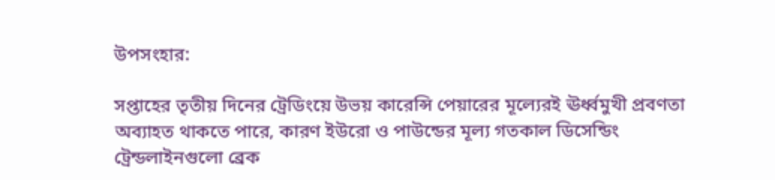উপসংহার:

সপ্তাহের তৃতীয় দিনের ট্রেডিংয়ে উভয় কারেন্সি পেয়ারের মূল্যেরই ঊর্ধ্বমুখী প্রবণতা অব্যাহত থাকতে পারে, কারণ ইউরো ও পাউন্ডের মূল্য গতকাল ডিসেন্ডিং ট্রেন্ডলাইনগুলো ব্রেক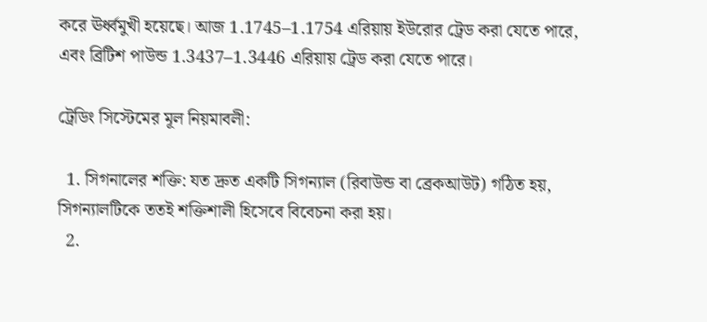করে ঊর্ধ্বমুখী হয়েছে। আজ 1.1745–1.1754 এরিয়ায় ইউরোর ট্রেড করা যেতে পারে, এবং ব্রিটিশ পাউন্ড 1.3437–1.3446 এরিয়ায় ট্রেড করা যেতে পারে।

ট্রেডিং সিস্টেমের মূল নিয়মাবলী:

  1. সিগনালের শক্তি: যত দ্রুত একটি সিগন্যাল (রিবাউন্ড বা ব্রেকআউট) গঠিত হয়, সিগন্যালটিকে ততই শক্তিশালী হিসেবে বিবেচনা করা হয়।
  2.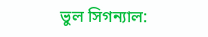ভুল সিগন্যাল: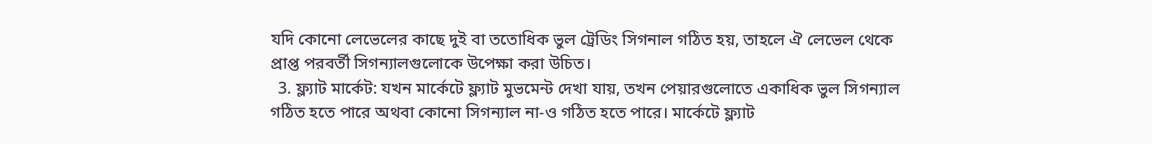যদি কোনো লেভেলের কাছে দুই বা ততোধিক ভুল ট্রেডিং সিগনাল গঠিত হয়, তাহলে ঐ লেভেল থেকে প্রাপ্ত পরবর্তী সিগন্যালগুলোকে উপেক্ষা করা উচিত।
  3. ফ্ল্যাট মার্কেট: যখন মার্কেটে ফ্ল্যাট মুভমেন্ট দেখা যায়, তখন পেয়ারগুলোতে একাধিক ভুল সিগন্যাল গঠিত হতে পারে অথবা কোনো সিগন্যাল না-ও গঠিত হতে পারে। মার্কেটে ফ্ল্যাট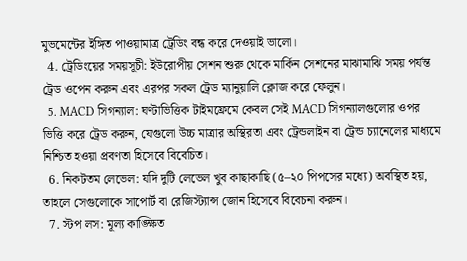মুভমেন্টের ইঙ্গিত পাওয়ামাত্র ট্রেডিং বন্ধ করে দেওয়াই ভালো।
  4. ট্রেডিংয়ের সময়সূচী: ইউরোপীয় সেশন শুরু থেকে মার্কিন সেশনের মাঝামাঝি সময় পর্যন্ত ট্রেড ওপেন করুন এবং এরপর সকল ট্রেড ম্যানুয়ালি ক্লোজ করে ফেলুন।
  5. MACD সিগন্যাল: ঘণ্টাভিত্তিক টাইমফ্রেমে কেবল সেই MACD সিগন্যালগুলোর ওপর ভিত্তি করে ট্রেড করুন, যেগুলো উচ্চ মাত্রার অস্থিরতা এবং ট্রেন্ডলাইন বা ট্রেন্ড চ্যানেলের মাধ্যমে নিশ্চিত হওয়া প্রবণতা হিসেবে বিবেচিত।
  6. নিকটতম লেভেল: যদি দুটি লেভেল খুব কাছাকাছি (৫–২০ পিপসের মধ্যে) অবস্থিত হয়, তাহলে সেগুলোকে সাপোর্ট বা রেজিস্ট্যান্স জোন হিসেবে বিবেচনা করুন।
  7. স্টপ লস: মূল্য কাঙ্ক্ষিত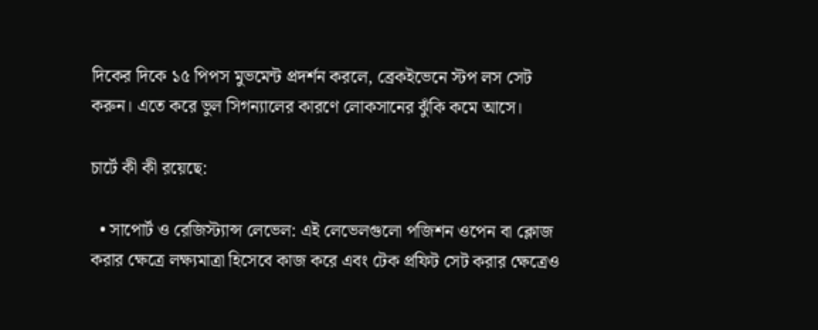দিকের দিকে ১৫ পিপস মুভমেন্ট প্রদর্শন করলে, ব্রেকইভেনে স্টপ লস সেট করুন। এতে করে ভুল সিগন্যালের কারণে লোকসানের ঝুঁকি কমে আসে।

চার্টে কী কী রয়েছে:

  • সাপোর্ট ও রেজিস্ট্যান্স লেভেল: এই লেভেলগুলো পজিশন ওপেন বা ক্লোজ করার ক্ষেত্রে লক্ষ্যমাত্রা হিসেবে কাজ করে এবং টেক প্রফিট সেট করার ক্ষেত্রেও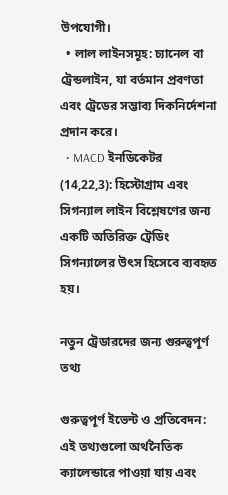উপযোগী।
  • লাল লাইনসমূহ: চ্যানেল বা ট্রেন্ডলাইন, যা বর্তমান প্রবণতা এবং ট্রেডের সম্ভাব্য দিকনির্দেশনা প্রদান করে।
  • MACD ইনডিকেটর (14,22,3): হিস্টোগ্রাম এবং সিগন্যাল লাইন বিশ্লেষণের জন্য একটি অতিরিক্ত ট্রেডিং সিগন্যালের উৎস হিসেবে ব্যবহৃত হয়।

নতুন ট্রেডারদের জন্য গুরুত্বপূর্ণ তথ্য

গুরুত্বপূর্ণ ইভেন্ট ও প্রতিবেদন: এই তথ্যগুলো অর্থনৈতিক ক্যালেন্ডারে পাওয়া যায় এবং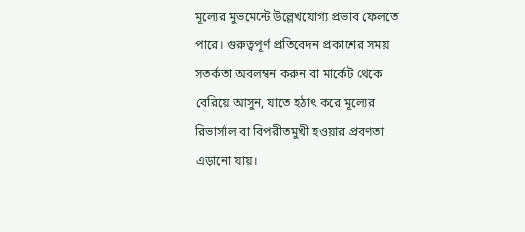মূল্যের মুভমেন্টে উল্লেখযোগ্য প্রভাব ফেলতে পারে। গুরুত্বপূর্ণ প্রতিবেদন প্রকাশের সময় সতর্কতা অবলম্বন করুন বা মার্কেট থেকে বেরিয়ে আসুন, যাতে হঠাৎ করে মূল্যের রিভার্সাল বা বিপরীতমুখী হওয়ার প্রবণতা এড়ানো যায়।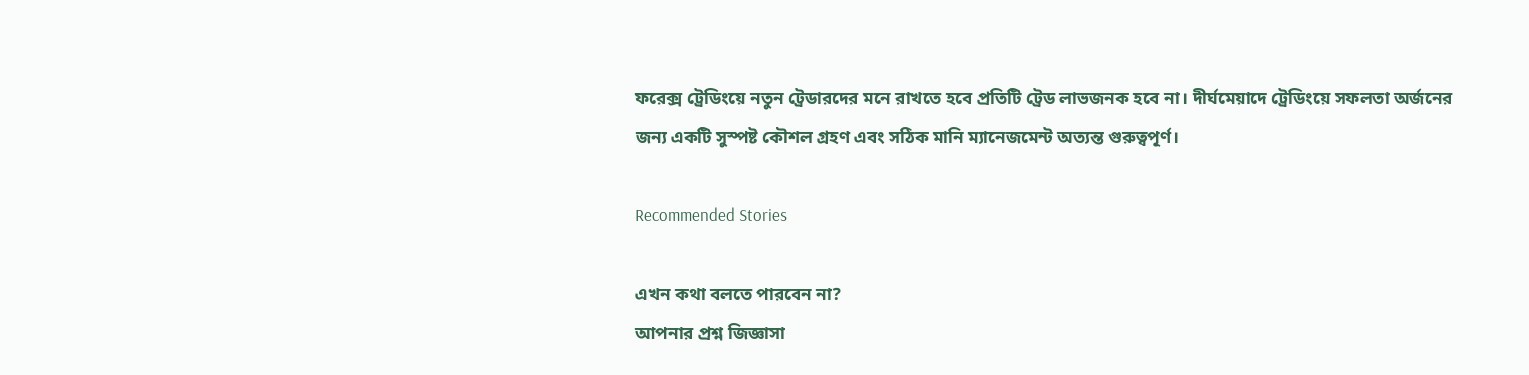ফরেক্স ট্রেডিংয়ে নতুন ট্রেডারদের মনে রাখতে হবে প্রতিটি ট্রেড লাভজনক হবে না। দীর্ঘমেয়াদে ট্রেডিংয়ে সফলতা অর্জনের জন্য একটি সুস্পষ্ট কৌশল গ্রহণ এবং সঠিক মানি ম্যানেজমেন্ট অত্যন্ত গুরুত্বপূর্ণ।

Recommended Stories

এখন কথা বলতে পারবেন না?
আপনার প্রশ্ন জিজ্ঞাসা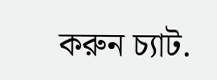করুন চ্যাট.